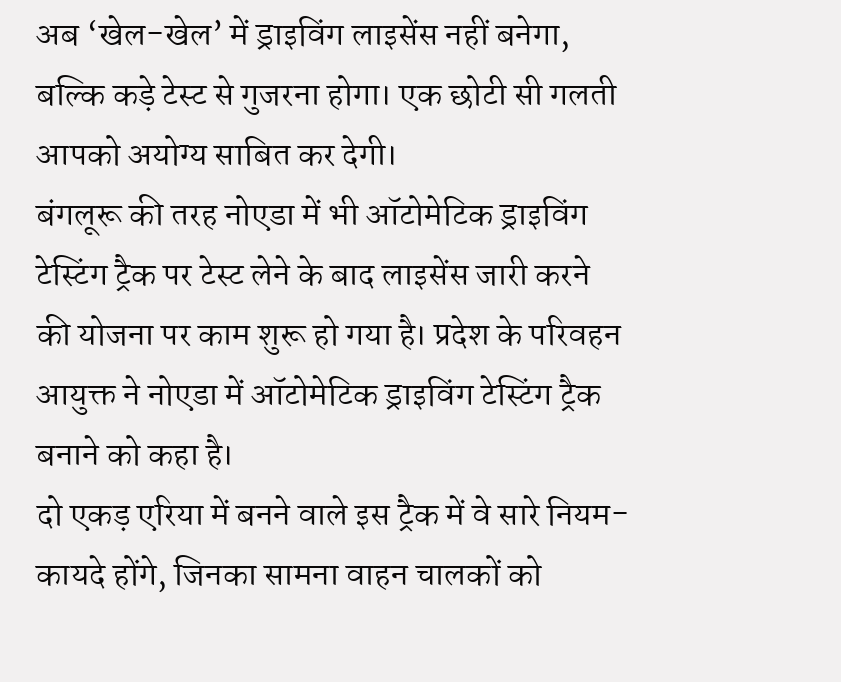अब ‘खेल-खेल’ में ड्राइविंग लाइसेंस नहीं बनेगा, बल्कि कड़े टेस्ट से गुजरना होगा। एक छोटी सी गलती आपको अयोग्य साबित कर देगी।
बंगलूरू की तरह नोएडा में भी ऑटोमेटिक ड्राइविंग टेस्टिंग ट्रैक पर टेस्ट लेने के बाद लाइसेंस जारी करने की योजना पर काम शुरू हो गया है। प्रदेश के परिवहन आयुक्त ने नोएडा में ऑटोमेटिक ड्राइविंग टेस्टिंग ट्रैक बनाने को कहा है।
दो एकड़ एरिया में बनने वाले इस ट्रैक में वे सारे नियम-कायदे होंगे, जिनका सामना वाहन चालकों को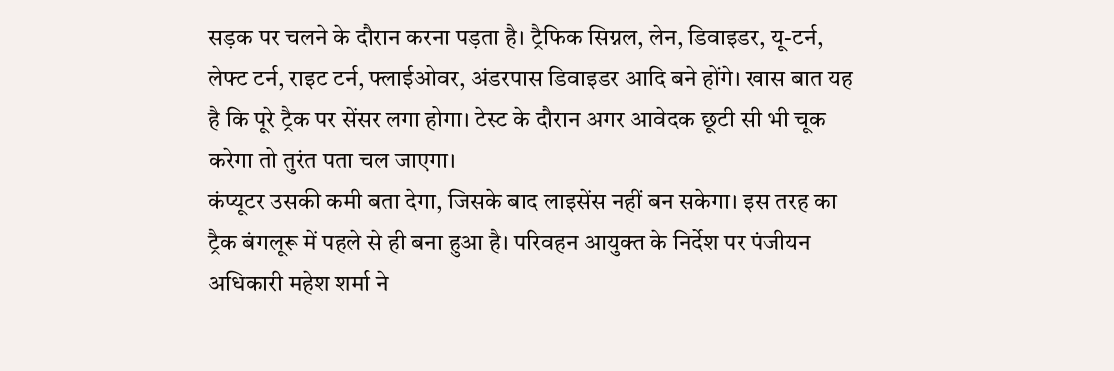सड़क पर चलने के दौरान करना पड़ता है। ट्रैफिक सिग्नल, लेन, डिवाइडर, यू-टर्न, लेफ्ट टर्न, राइट टर्न, फ्लाईओवर, अंडरपास डिवाइडर आदि बने होंगे। खास बात यह है कि पूरे ट्रैक पर सेंसर लगा होगा। टेस्ट के दौरान अगर आवेदक छूटी सी भी चूक करेगा तो तुरंत पता चल जाएगा।
कंप्यूटर उसकी कमी बता देगा, जिसके बाद लाइसेंस नहीं बन सकेगा। इस तरह का ट्रैक बंगलूरू में पहले से ही बना हुआ है। परिवहन आयुक्त के निर्देश पर पंजीयन अधिकारी महेश शर्मा ने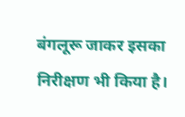बंगलूरू जाकर इसका निरीक्षण भी किया है।